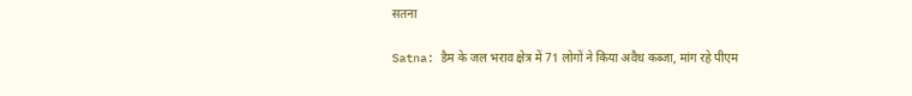सतना

Satna: डैम के जल भराव क्षेत्र में 71 लोगों ने किया अवैध कब्जा, मांग रहे पीएम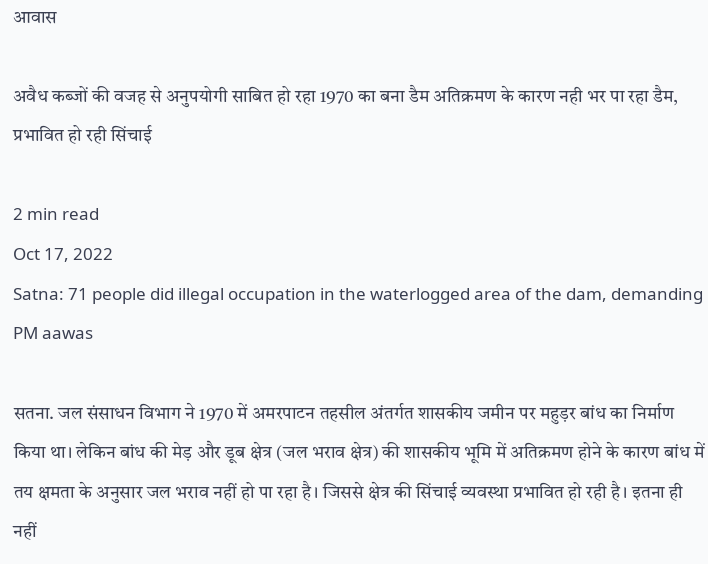आवास

अवैध कब्जों की वजह से अनुपयोगी साबित हो रहा 1970 का बना डैम अतिक्रमण के कारण नही भर पा रहा डैम, प्रभावित हो रही सिंचाई

2 min read
Oct 17, 2022
Satna: 71 people did illegal occupation in the waterlogged area of the dam, demanding PM aawas

सतना. जल संसाधन विभाग ने 1970 में अमरपाटन तहसील अंतर्गत शासकीय जमीन पर महुड़र बांध का निर्माण किया था। लेकिन बांध की मेड़ और डूब क्षेत्र (जल भराव क्षेत्र) की शासकीय भूमि में अतिक्रमण होने के कारण बांध में तय क्षमता के अनुसार जल भराव नहीं हो पा रहा है। जिससे क्षेत्र की सिंचाई व्यवस्था प्रभावित हो रही है। इतना ही नहीं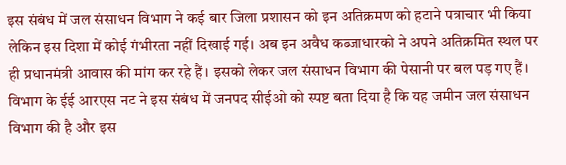इस संबंध में जल संसाधन विभाग ने कई बार जिला प्रशासन को इन अतिक्रमण को हटाने पत्राचार भी किया लेकिन इस दिशा में कोई गंभीरता नहीं दिखाई गई। अब इन अवैध कब्जाधारको ने अपने अतिक्रमित स्थल पर ही प्रधानमंत्री आवास की मांग कर रहे हैं। इसको लेकर जल संसाधन विभाग की पेसानी पर बल पड़ गए हैं। विभाग के ईई आरएस नट ने इस संबंध में जनपद सीईओ को स्पष्ट बता दिया है कि यह जमीन जल संसाधन विभाग की है और इस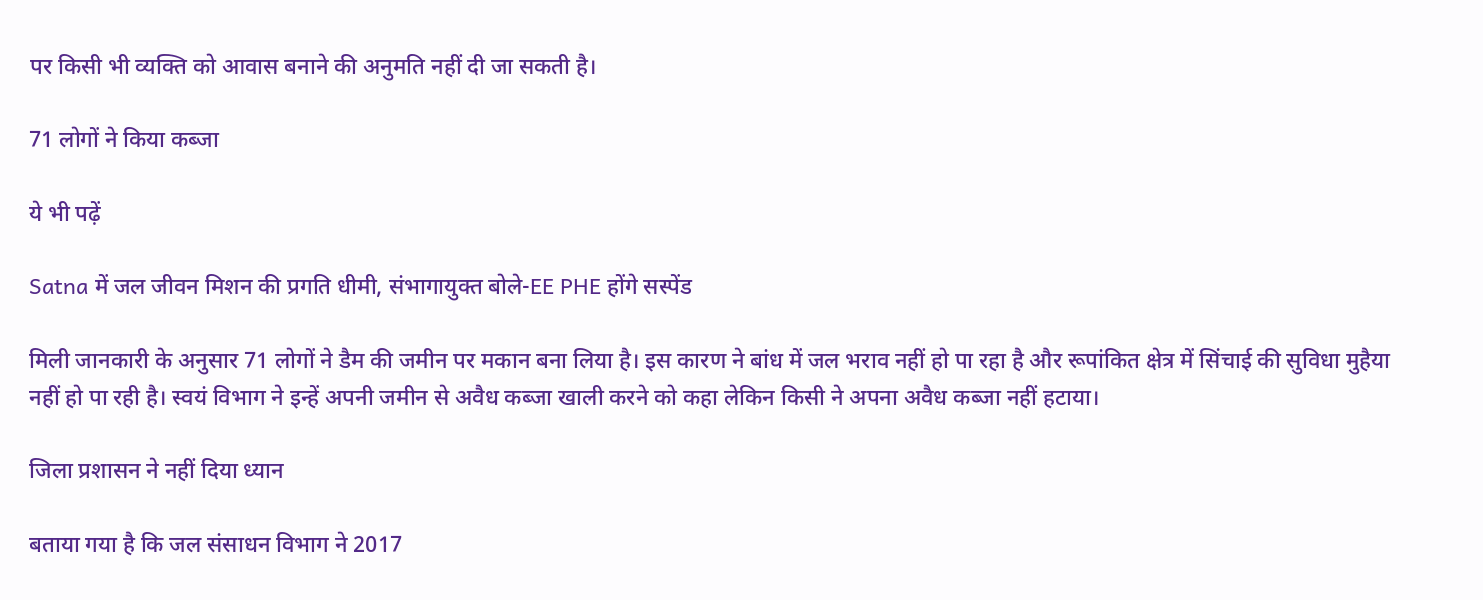पर किसी भी व्यक्ति को आवास बनाने की अनुमति नहीं दी जा सकती है।

71 लोगों ने किया कब्जा

ये भी पढ़ें

Satna में जल जीवन मिशन की प्रगति धीमी, संभागायुक्त बोले-EE PHE होंगे सस्पेंड

मिली जानकारी के अनुसार 71 लोगों ने डैम की जमीन पर मकान बना लिया है। इस कारण ने बांध में जल भराव नहीं हो पा रहा है और रूपांकित क्षेत्र में सिंचाई की सुविधा मुहैया नहीं हो पा रही है। स्वयं विभाग ने इन्हें अपनी जमीन से अवैध कब्जा खाली करने को कहा लेकिन किसी ने अपना अवैध कब्जा नहीं हटाया।

जिला प्रशासन ने नहीं दिया ध्यान

बताया गया है कि जल संसाधन विभाग ने 2017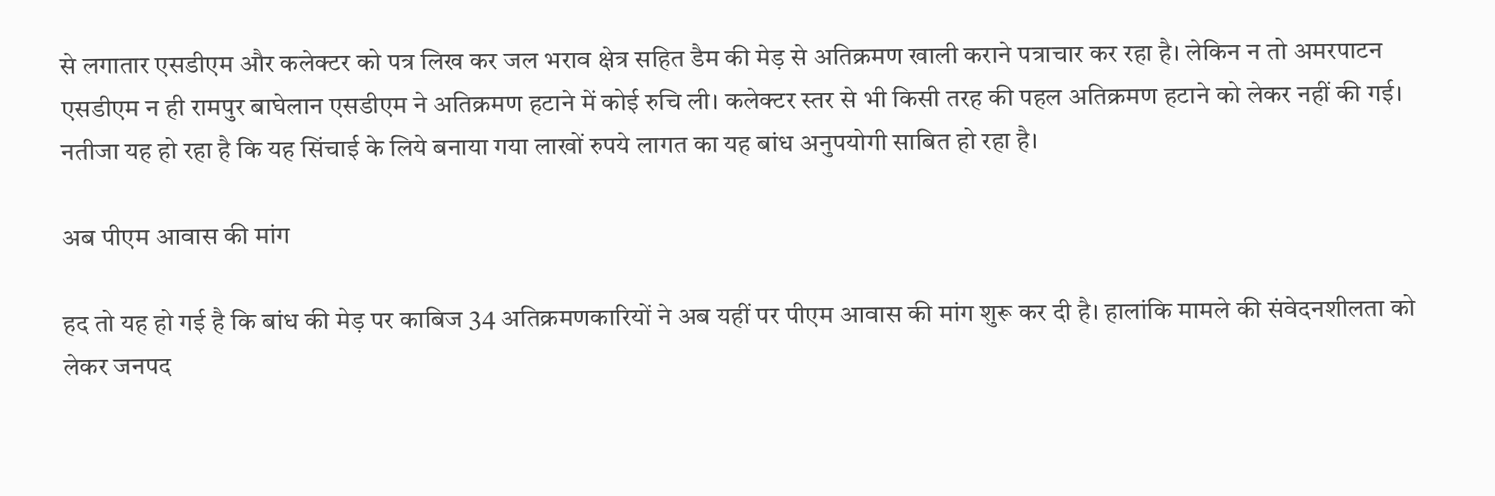से लगातार एसडीएम और कलेक्टर को पत्र लिख कर जल भराव क्षेत्र सहित डैम की मेड़ से अतिक्रमण खाली कराने पत्राचार कर रहा है। लेकिन न तो अमरपाटन एसडीएम न ही रामपुर बाघेलान एसडीएम ने अतिक्रमण हटाने में कोई रुचि ली। कलेक्टर स्तर से भी किसी तरह की पहल अतिक्रमण हटाने को लेकर नहीं की गई। नतीजा यह हो रहा है कि यह सिंचाई के लिये बनाया गया लाखों रुपये लागत का यह बांध अनुपयोगी साबित हो रहा है।

अब पीएम आवास की मांग

हद तो यह हो गई है कि बांध की मेड़ पर काबिज 34 अतिक्रमणकारियों ने अब यहीं पर पीएम आवास की मांग शुरू कर दी है। हालांकि मामले की संवेदनशीलता को लेकर जनपद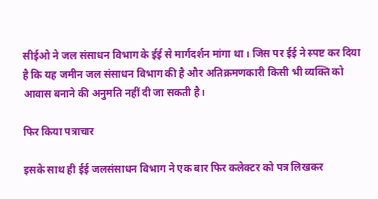सीईओ ने जल संसाधन विभाग के ईई से मार्गदर्शन मांगा था। जिस पर ईई ने स्पष्ट कर दिया है कि यह जमीन जल संसाधन विभाग की है और अतिक्रमणकारी किसी भी व्यक्ति को आवास बनाने की अनुमति नहीं दी जा सकती है।

फिर किया पत्राचार

इसके साथ ही ईई जलसंसाधन विभाग ने एक बार फिर कलेक्टर को पत्र लिखकर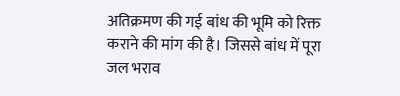अतिक्रमण की गई बांध की भूमि को रिक्त कराने की मांग की है। जिससे बांध में पूरा जल भराव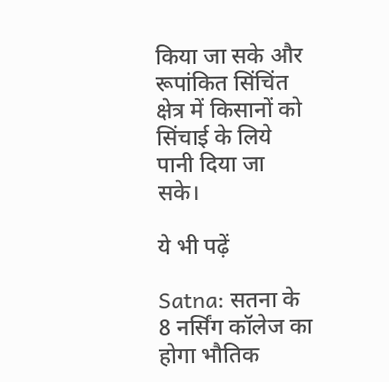किया जा सके और रूपांकित सिंचिंत क्षेत्र में किसानों को सिंचाई के लिये पानी दिया जा सके।

ये भी पढ़ें

Satna: सतना के 8 नर्सिंग कॉलेज का होगा भौतिक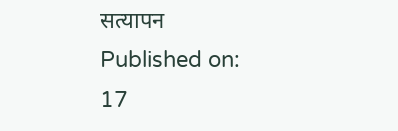सत्यापन
Published on:
17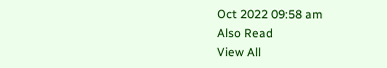Oct 2022 09:58 am
Also Read
View All